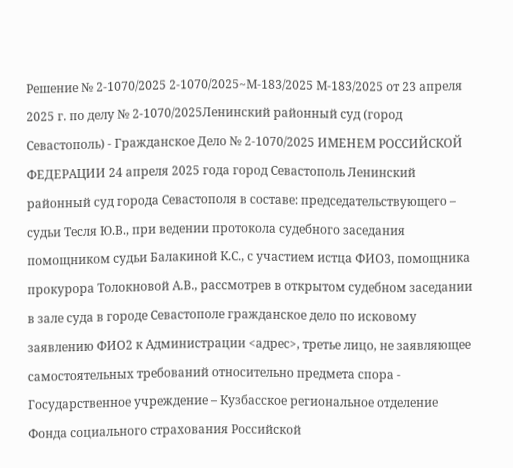Решение № 2-1070/2025 2-1070/2025~М-183/2025 М-183/2025 от 23 апреля 2025 г. по делу № 2-1070/2025Ленинский районный суд (город Севастополь) - Гражданское Дело № 2-1070/2025 ИМЕНЕМ РОССИЙСКОЙ ФЕДЕРАЦИИ 24 апреля 2025 года город Севастополь Ленинский районный суд города Севастополя в составе: председательствующего – судьи Тесля Ю.В., при ведении протокола судебного заседания помощником судьи Балакиной К.С., с участием истца ФИО3, помощника прокурора Толокновой А.В., рассмотрев в открытом судебном заседании в зале суда в городе Севастополе гражданское дело по исковому заявлению ФИО2 к Администрации <адрес>, третье лицо, не заявляющее самостоятельных требований относительно предмета спора - Государственное учреждение – Кузбасское региональное отделение Фонда социального страхования Российской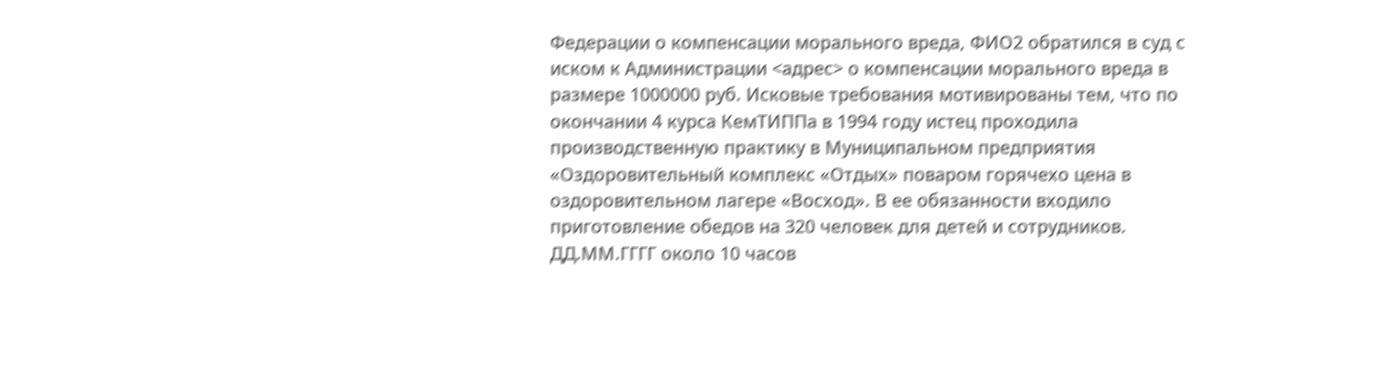Федерации о компенсации морального вреда, ФИО2 обратился в суд с иском к Администрации <адрес> о компенсации морального вреда в размере 1000000 руб. Исковые требования мотивированы тем, что по окончании 4 курса КемТИППа в 1994 году истец проходила производственную практику в Муниципальном предприятия «Оздоровительный комплекс «Отдых» поваром горячехо цена в оздоровительном лагере «Восход». В ее обязанности входило приготовление обедов на 320 человек для детей и сотрудников. ДД.ММ.ГГГГ около 10 часов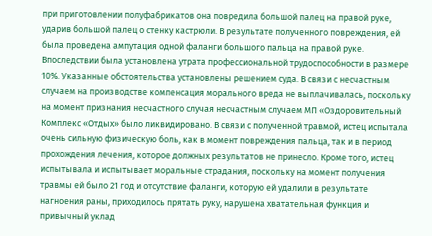при приготовлении полуфабрикатов она повредила большой палец на правой руке, ударив большой палец о стенку кастрюли. В результате полученного повреждения, ей была проведена ампутация одной фаланги большого пальца на правой руке. Впоследствии была установлена утрата профессиональной трудоспособности в размере 10%. Указанные обстоятельства установлены решением суда. В связи с несчастным случаем на производстве компенсация морального вреда не выплачивалась, поскольку на момент признания несчастного случая несчастным случаем МП «Оздоровительный Комплекс «Отдых» было ликвидировано. В связи с полученной травмой, истец испытала очень сильную физическую боль, как в момент повреждения пальца, так и в период прохождения лечения, которое должных результатов не принесло. Кроме того, истец испытывала и испытывает моральные страдания, поскольку на момент получения травмы ей было 21 год и отсутствие фаланги, которую ей удалили в результате нагноения раны, приходилось прятать руку, нарушена хватательная функция и привычный уклад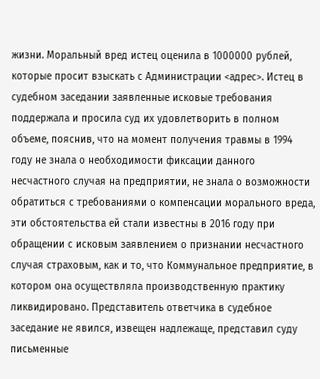жизни. Моральный вред истец оценила в 1000000 рублей, которые просит взыскать с Администрации <адрес>. Истец в судебном заседании заявленные исковые требования поддержала и просила суд их удовлетворить в полном объеме, пояснив, что на момент получения травмы в 1994 году не знала о необходимости фиксации данного несчастного случая на предприятии, не знала о возможности обратиться с требованиями о компенсации морального вреда, эти обстоятельства ей стали известны в 2016 году при обращении с исковым заявлением о признании несчастного случая страховым, как и то, что Коммунальное предприятие, в котором она осуществляла производственную практику ликвидировано. Представитель ответчика в судебное заседание не явился, извещен надлежаще, представил суду письменные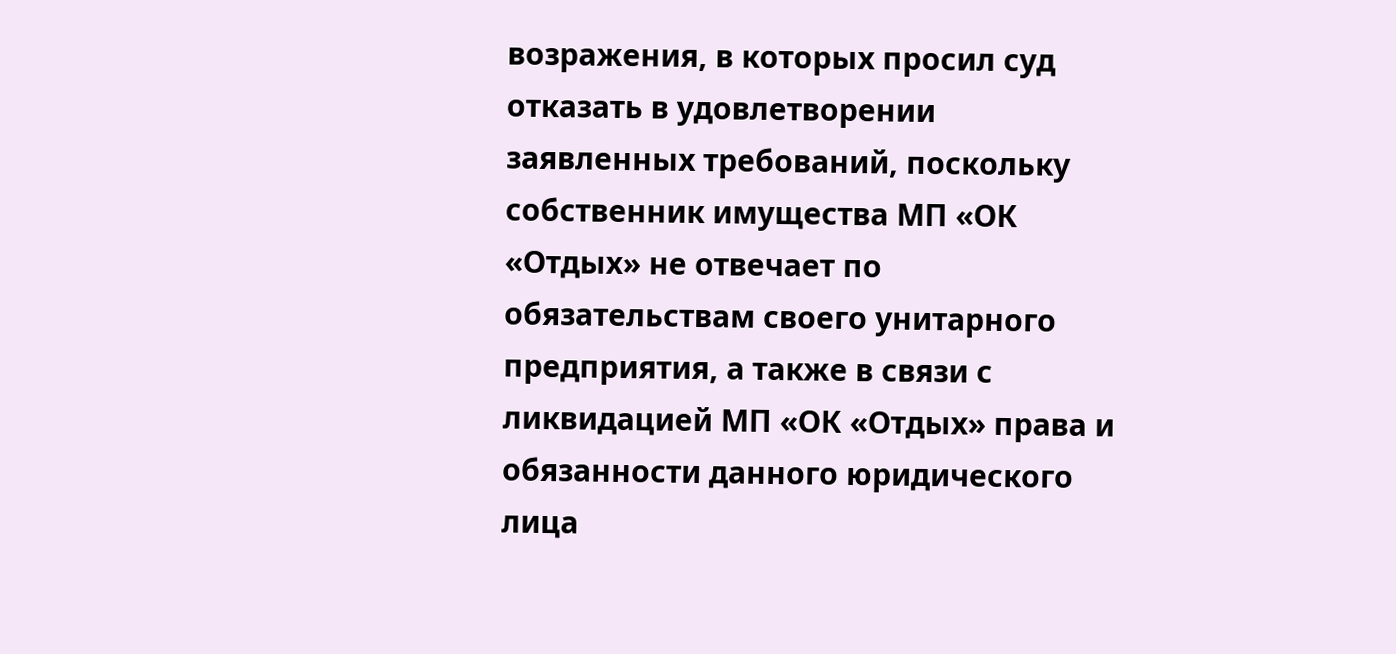возражения, в которых просил суд отказать в удовлетворении заявленных требований, поскольку собственник имущества МП «ОК «Отдых» не отвечает по обязательствам своего унитарного предприятия, а также в связи с ликвидацией МП «ОК «Отдых» права и обязанности данного юридического лица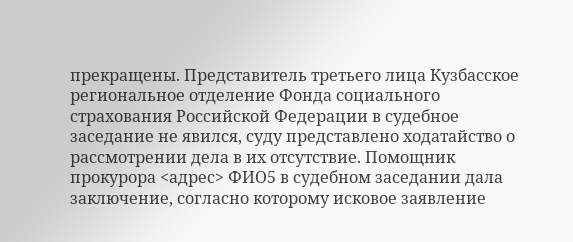прекращены. Представитель третьего лица Кузбасское региональное отделение Фонда социального страхования Российской Федерации в судебное заседание не явился, суду представлено ходатайство о рассмотрении дела в их отсутствие. Помощник прокурора <адрес> ФИО5 в судебном заседании дала заключение, согласно которому исковое заявление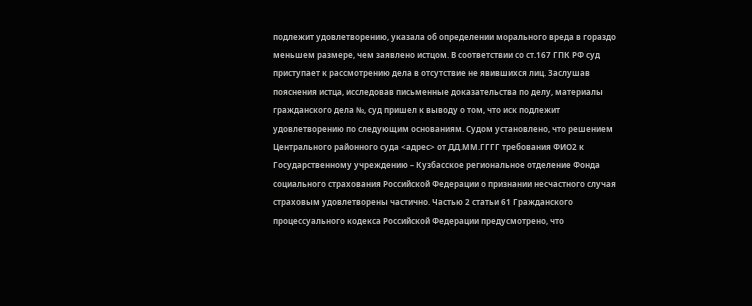подлежит удовлетворению, указала об определении морального вреда в гораздо меньшем размере, чем заявлено истцом. В соответствии со ст.167 ГПК РФ суд приступает к рассмотрению дела в отсутствие не явившихся лиц. Заслушав пояснения истца, исследовав письменные доказательства по делу, материалы гражданского дела №, суд пришел к выводу о том, что иск подлежит удовлетворению по следующим основаниям. Судом установлено, что решением Центрального районного суда <адрес> от ДД.ММ.ГГГГ требования ФИО2 к Государственному учреждению – Кузбасское региональное отделение Фонда социального страхования Российской Федерации о признании несчастного случая страховым удовлетворены частично. Частью 2 статьи 61 Гражданского процессуального кодекса Российской Федерации предусмотрено, что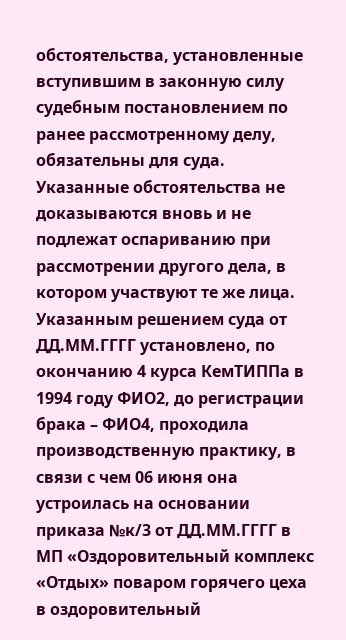обстоятельства, установленные вступившим в законную силу судебным постановлением по ранее рассмотренному делу, обязательны для суда. Указанные обстоятельства не доказываются вновь и не подлежат оспариванию при рассмотрении другого дела, в котором участвуют те же лица. Указанным решением суда от ДД.ММ.ГГГГ установлено, по окончанию 4 курса КемТИППа в 1994 году ФИО2, до регистрации брака – ФИО4, проходила производственную практику, в связи с чем 06 июня она устроилась на основании приказа №к/3 от ДД.ММ.ГГГГ в МП «Оздоровительный комплекс «Отдых» поваром горячего цеха в оздоровительный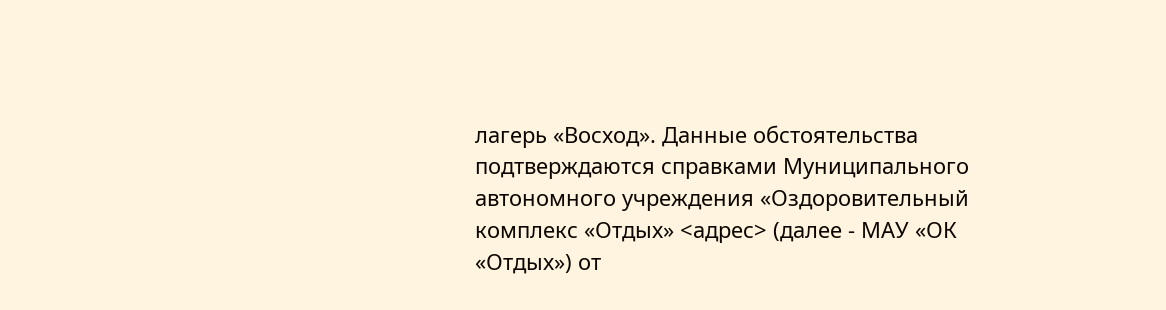лагерь «Восход». Данные обстоятельства подтверждаются справками Муниципального автономного учреждения «Оздоровительный комплекс «Отдых» <адрес> (далее - МАУ «ОК «Отдых») от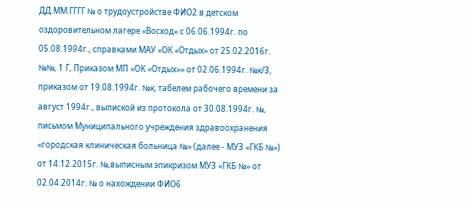ДД.ММ.ГГГГ № о трудоустройстве ФИО2 в детском оздоровительном лагере «Восход» с 06.06.1994г. по 05.08.1994г., справками МАУ «ОК «Отдых» от 25.02.2016г. №№, 1 Г, Приказом МП «ОК «Отдых»» от 02.06.1994г. №к/3, приказом от 19.08.1994г. №к, табелем рабочего времени за август 1994г., выпиской из протокола от 30.08.1994г. №, письмом Муниципального учреждения здравоохранения «городская клиническая больница №» (далее - МУЗ «ГКБ №») от 14.12.2015г. №,выписным эпикризом МУЗ «ГКБ №» от 02.04.2014г. № о нахождении ФИО6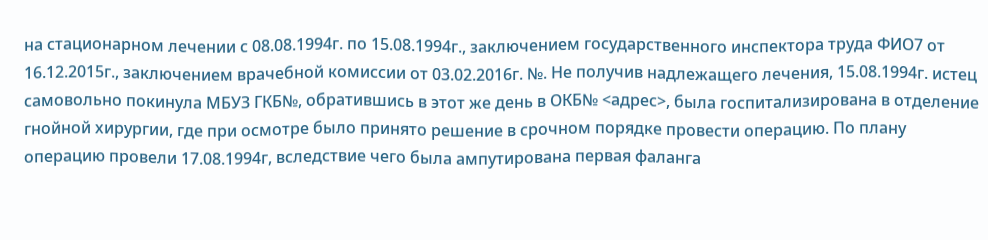на стационарном лечении с 08.08.1994г. по 15.08.1994г., заключением государственного инспектора труда ФИО7 от 16.12.2015г., заключением врачебной комиссии от 03.02.2016г. №. Не получив надлежащего лечения, 15.08.1994г. истец самовольно покинула МБУЗ ГКБ№, обратившись в этот же день в ОКБ№ <адрес>, была госпитализирована в отделение гнойной хирургии, где при осмотре было принято решение в срочном порядке провести операцию. По плану операцию провели 17.08.1994г, вследствие чего была ампутирована первая фаланга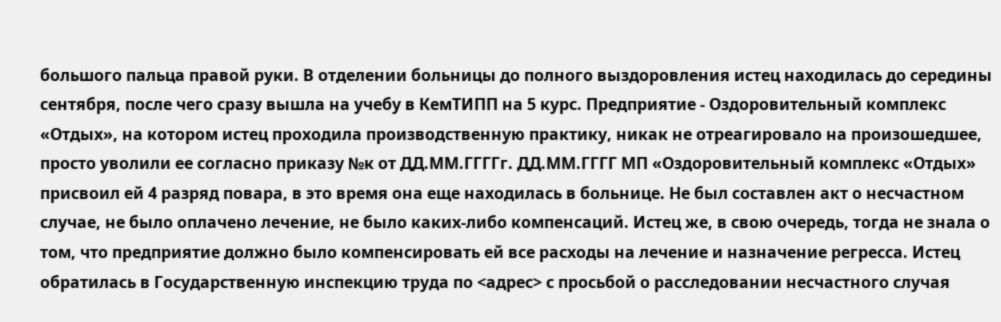большого пальца правой руки. В отделении больницы до полного выздоровления истец находилась до середины сентября, после чего сразу вышла на учебу в КемТИПП на 5 курс. Предприятие - Оздоровительный комплекс «Отдых», на котором истец проходила производственную практику, никак не отреагировало на произошедшее, просто уволили ее согласно приказу №к от ДД.ММ.ГГГГг. ДД.ММ.ГГГГ МП «Оздоровительный комплекс «Отдых» присвоил ей 4 разряд повара, в это время она еще находилась в больнице. Не был составлен акт о несчастном случае, не было оплачено лечение, не было каких-либо компенсаций. Истец же, в свою очередь, тогда не знала о том, что предприятие должно было компенсировать ей все расходы на лечение и назначение регресса. Истец обратилась в Государственную инспекцию труда по <адрес> с просьбой о расследовании несчастного случая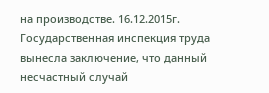на производстве. 16.12.2015г. Государственная инспекция труда вынесла заключение, что данный несчастный случай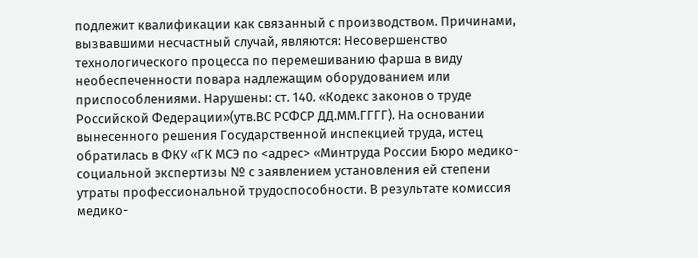подлежит квалификации как связанный с производством. Причинами, вызвавшими несчастный случай, являются: Несовершенство технологического процесса по перемешиванию фарша в виду необеспеченности повара надлежащим оборудованием или приспособлениями. Нарушены: ст. 140. «Кодекс законов о труде Российской Федерации»(утв.ВС РСФСР ДД.ММ.ГГГГ). На основании вынесенного решения Государственной инспекцией труда, истец обратилась в ФКУ «ГК МСЭ по <адрес> «Минтруда России Бюро медико-социальной экспертизы № с заявлением установления ей степени утраты профессиональной трудоспособности. В результате комиссия медико-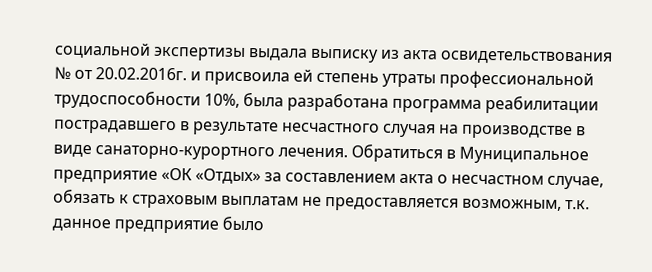социальной экспертизы выдала выписку из акта освидетельствования № от 20.02.2016г. и присвоила ей степень утраты профессиональной трудоспособности 10%, была разработана программа реабилитации пострадавшего в результате несчастного случая на производстве в виде санаторно-курортного лечения. Обратиться в Муниципальное предприятие «ОК «Отдых» за составлением акта о несчастном случае, обязать к страховым выплатам не предоставляется возможным, т.к. данное предприятие было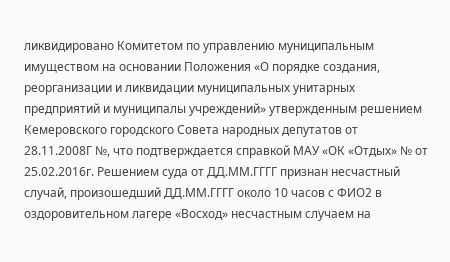ликвидировано Комитетом по управлению муниципальным имуществом на основании Положения «О порядке создания, реорганизации и ликвидации муниципальных унитарных предприятий и муниципалы учреждений» утвержденным решением Кемеровского городского Совета народных депутатов от 28.11.2008Г №, что подтверждается справкой МАУ «ОК «Отдых» № от 25.02.2016г. Решением суда от ДД.ММ.ГГГГ признан несчастный случай, произошедший ДД.ММ.ГГГГ около 10 часов с ФИО2 в оздоровительном лагере «Восход» несчастным случаем на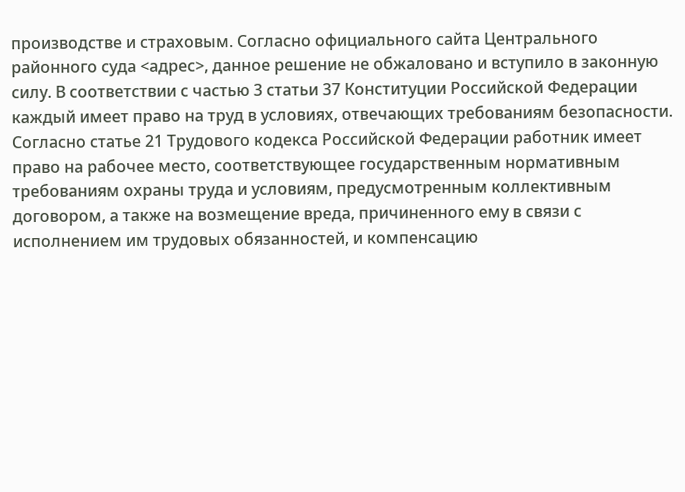производстве и страховым. Согласно официального сайта Центрального районного суда <адрес>, данное решение не обжаловано и вступило в законную силу. В соответствии с частью 3 статьи 37 Конституции Российской Федерации каждый имеет право на труд в условиях, отвечающих требованиям безопасности. Согласно статье 21 Трудового кодекса Российской Федерации работник имеет право на рабочее место, соответствующее государственным нормативным требованиям охраны труда и условиям, предусмотренным коллективным договором, а также на возмещение вреда, причиненного ему в связи с исполнением им трудовых обязанностей, и компенсацию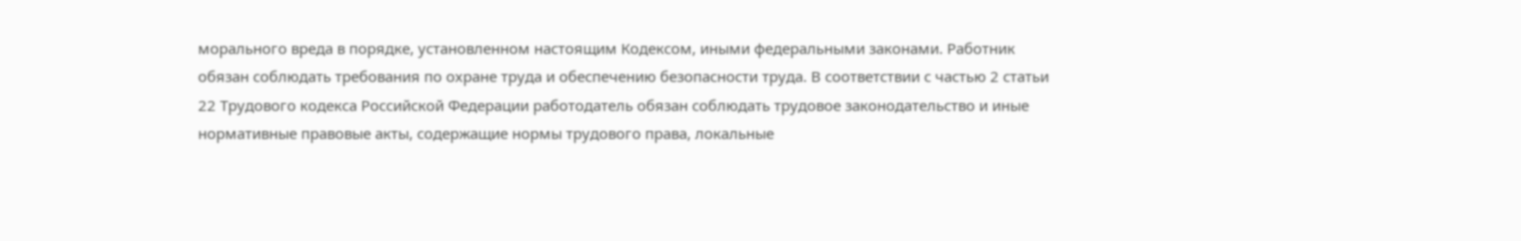морального вреда в порядке, установленном настоящим Кодексом, иными федеральными законами. Работник обязан соблюдать требования по охране труда и обеспечению безопасности труда. В соответствии с частью 2 статьи 22 Трудового кодекса Российской Федерации работодатель обязан соблюдать трудовое законодательство и иные нормативные правовые акты, содержащие нормы трудового права, локальные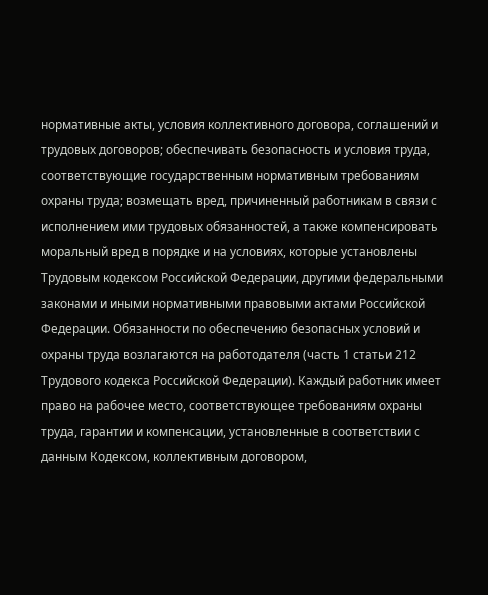нормативные акты, условия коллективного договора, соглашений и трудовых договоров; обеспечивать безопасность и условия труда, соответствующие государственным нормативным требованиям охраны труда; возмещать вред, причиненный работникам в связи с исполнением ими трудовых обязанностей, а также компенсировать моральный вред в порядке и на условиях, которые установлены Трудовым кодексом Российской Федерации, другими федеральными законами и иными нормативными правовыми актами Российской Федерации. Обязанности по обеспечению безопасных условий и охраны труда возлагаются на работодателя (часть 1 статьи 212 Трудового кодекса Российской Федерации). Каждый работник имеет право на рабочее место, соответствующее требованиям охраны труда, гарантии и компенсации, установленные в соответствии с данным Кодексом, коллективным договором,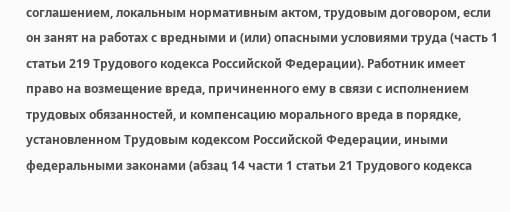соглашением, локальным нормативным актом, трудовым договором, если он занят на работах с вредными и (или) опасными условиями труда (часть 1 статьи 219 Трудового кодекса Российской Федерации). Работник имеет право на возмещение вреда, причиненного ему в связи с исполнением трудовых обязанностей, и компенсацию морального вреда в порядке, установленном Трудовым кодексом Российской Федерации, иными федеральными законами (абзац 14 части 1 статьи 21 Трудового кодекса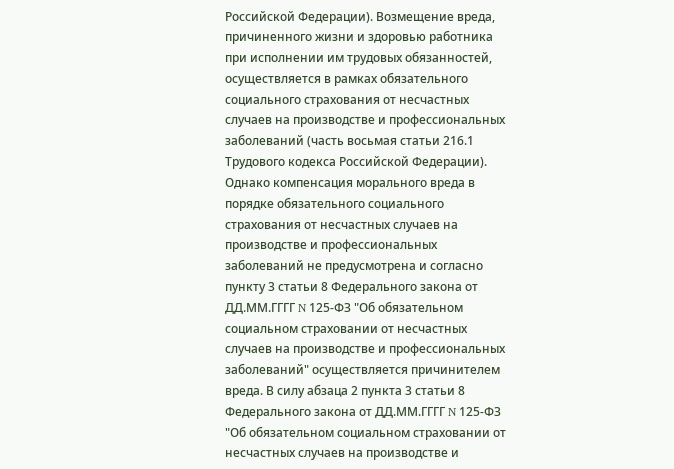Российской Федерации). Возмещение вреда, причиненного жизни и здоровью работника при исполнении им трудовых обязанностей, осуществляется в рамках обязательного социального страхования от несчастных случаев на производстве и профессиональных заболеваний (часть восьмая статьи 216.1 Трудового кодекса Российской Федерации). Однако компенсация морального вреда в порядке обязательного социального страхования от несчастных случаев на производстве и профессиональных заболеваний не предусмотрена и согласно пункту 3 статьи 8 Федерального закона от ДД.ММ.ГГГГ N 125-ФЗ "Об обязательном социальном страховании от несчастных случаев на производстве и профессиональных заболеваний" осуществляется причинителем вреда. В силу абзаца 2 пункта 3 статьи 8 Федерального закона от ДД.ММ.ГГГГ N 125-ФЗ "Об обязательном социальном страховании от несчастных случаев на производстве и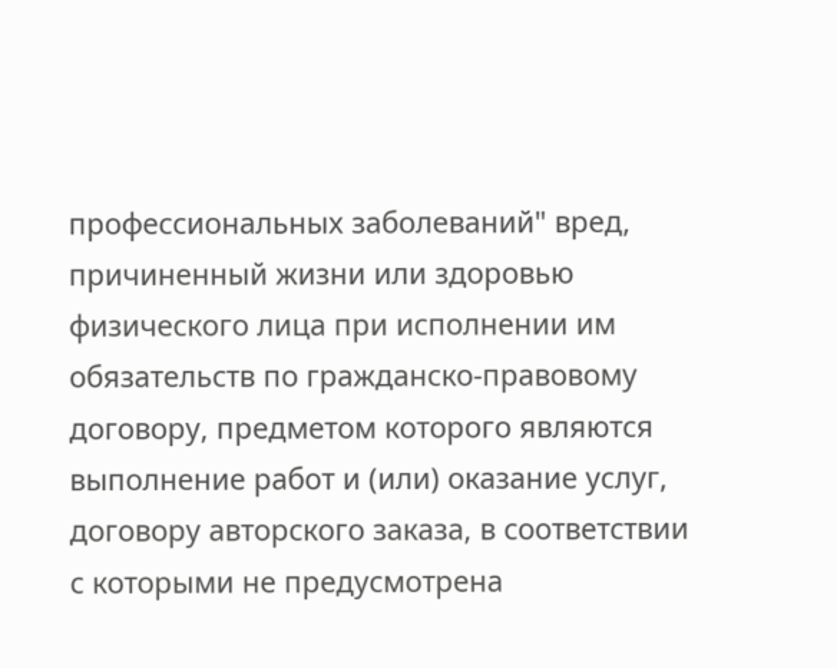профессиональных заболеваний" вред, причиненный жизни или здоровью физического лица при исполнении им обязательств по гражданско-правовому договору, предметом которого являются выполнение работ и (или) оказание услуг, договору авторского заказа, в соответствии с которыми не предусмотрена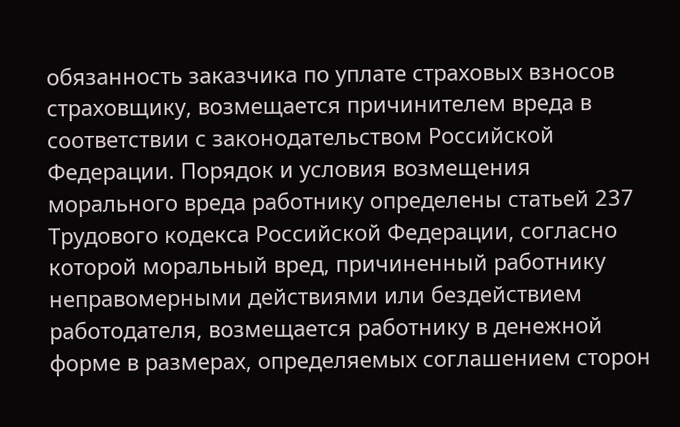обязанность заказчика по уплате страховых взносов страховщику, возмещается причинителем вреда в соответствии с законодательством Российской Федерации. Порядок и условия возмещения морального вреда работнику определены статьей 237 Трудового кодекса Российской Федерации, согласно которой моральный вред, причиненный работнику неправомерными действиями или бездействием работодателя, возмещается работнику в денежной форме в размерах, определяемых соглашением сторон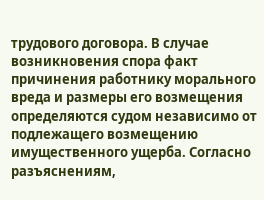трудового договора. В случае возникновения спора факт причинения работнику морального вреда и размеры его возмещения определяются судом независимо от подлежащего возмещению имущественного ущерба. Согласно разъяснениям,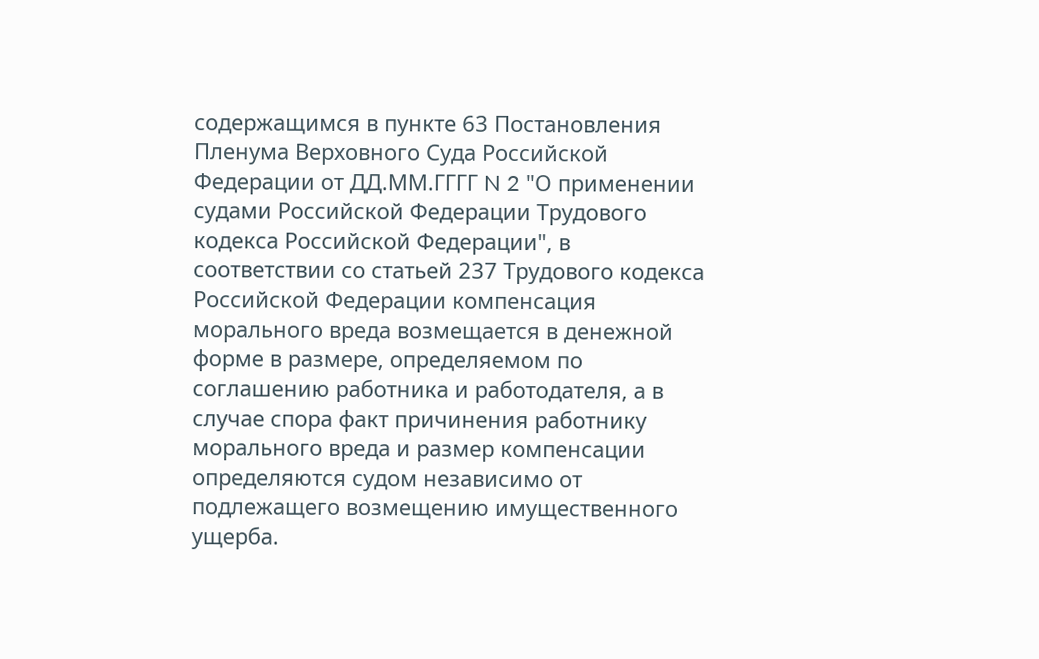содержащимся в пункте 63 Постановления Пленума Верховного Суда Российской Федерации от ДД.ММ.ГГГГ N 2 "О применении судами Российской Федерации Трудового кодекса Российской Федерации", в соответствии со статьей 237 Трудового кодекса Российской Федерации компенсация морального вреда возмещается в денежной форме в размере, определяемом по соглашению работника и работодателя, а в случае спора факт причинения работнику морального вреда и размер компенсации определяются судом независимо от подлежащего возмещению имущественного ущерба.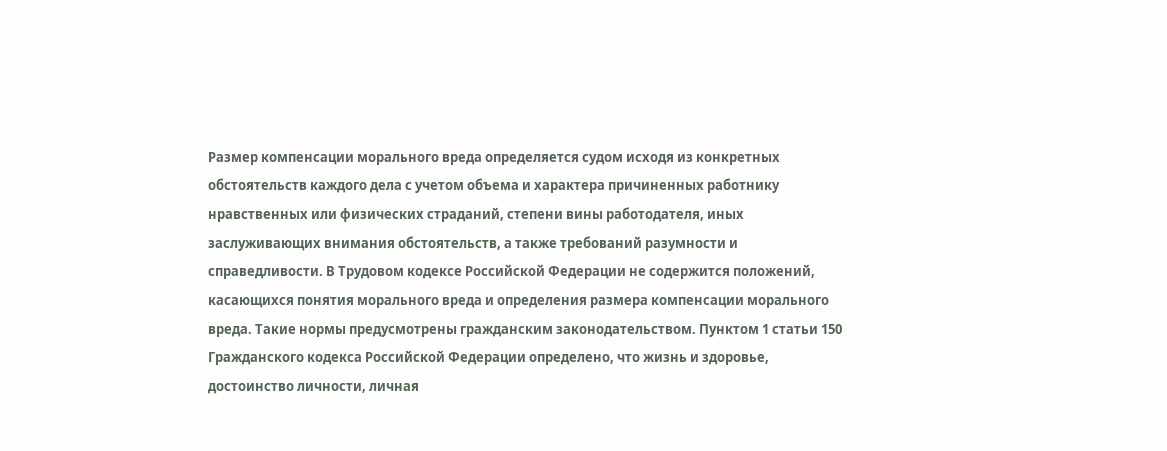Размер компенсации морального вреда определяется судом исходя из конкретных обстоятельств каждого дела с учетом объема и характера причиненных работнику нравственных или физических страданий, степени вины работодателя, иных заслуживающих внимания обстоятельств, а также требований разумности и справедливости. В Трудовом кодексе Российской Федерации не содержится положений, касающихся понятия морального вреда и определения размера компенсации морального вреда. Такие нормы предусмотрены гражданским законодательством. Пунктом 1 статьи 150 Гражданского кодекса Российской Федерации определено, что жизнь и здоровье, достоинство личности, личная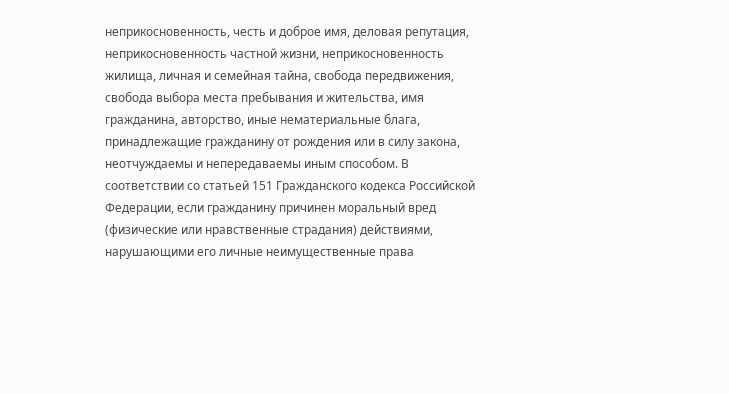неприкосновенность, честь и доброе имя, деловая репутация, неприкосновенность частной жизни, неприкосновенность жилища, личная и семейная тайна, свобода передвижения, свобода выбора места пребывания и жительства, имя гражданина, авторство, иные нематериальные блага, принадлежащие гражданину от рождения или в силу закона, неотчуждаемы и непередаваемы иным способом. В соответствии со статьей 151 Гражданского кодекса Российской Федерации, если гражданину причинен моральный вред (физические или нравственные страдания) действиями, нарушающими его личные неимущественные права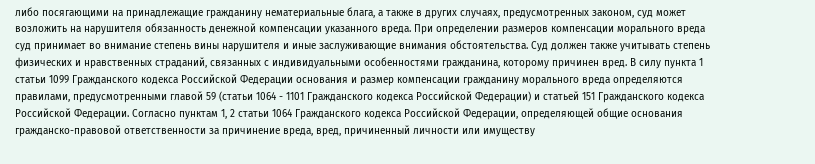либо посягающими на принадлежащие гражданину нематериальные блага, а также в других случаях, предусмотренных законом, суд может возложить на нарушителя обязанность денежной компенсации указанного вреда. При определении размеров компенсации морального вреда суд принимает во внимание степень вины нарушителя и иные заслуживающие внимания обстоятельства. Суд должен также учитывать степень физических и нравственных страданий, связанных с индивидуальными особенностями гражданина, которому причинен вред. В силу пункта 1 статьи 1099 Гражданского кодекса Российской Федерации основания и размер компенсации гражданину морального вреда определяются правилами, предусмотренными главой 59 (статьи 1064 - 1101 Гражданского кодекса Российской Федерации) и статьей 151 Гражданского кодекса Российской Федерации. Согласно пунктам 1, 2 статьи 1064 Гражданского кодекса Российской Федерации, определяющей общие основания гражданско-правовой ответственности за причинение вреда, вред, причиненный личности или имуществу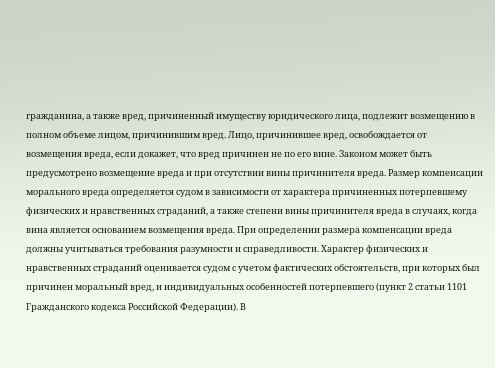гражданина, а также вред, причиненный имуществу юридического лица, подлежит возмещению в полном объеме лицом, причинившим вред. Лицо, причинившее вред, освобождается от возмещения вреда, если докажет, что вред причинен не по его вине. Законом может быть предусмотрено возмещение вреда и при отсутствии вины причинителя вреда. Размер компенсации морального вреда определяется судом в зависимости от характера причиненных потерпевшему физических и нравственных страданий, а также степени вины причинителя вреда в случаях, когда вина является основанием возмещения вреда. При определении размера компенсации вреда должны учитываться требования разумности и справедливости. Характер физических и нравственных страданий оценивается судом с учетом фактических обстоятельств, при которых был причинен моральный вред, и индивидуальных особенностей потерпевшего (пункт 2 статьи 1101 Гражданского кодекса Российской Федерации). В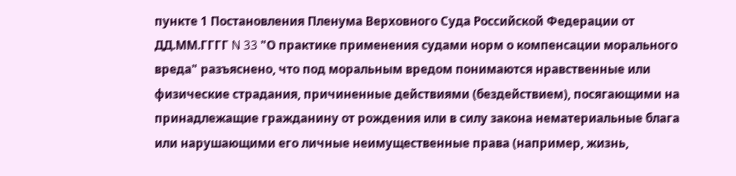пункте 1 Постановления Пленума Верховного Суда Российской Федерации от ДД.ММ.ГГГГ N 33 "О практике применения судами норм о компенсации морального вреда" разъяснено, что под моральным вредом понимаются нравственные или физические страдания, причиненные действиями (бездействием), посягающими на принадлежащие гражданину от рождения или в силу закона нематериальные блага или нарушающими его личные неимущественные права (например, жизнь,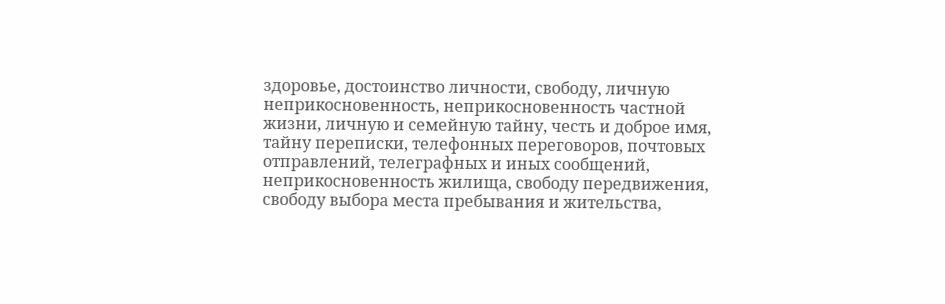здоровье, достоинство личности, свободу, личную неприкосновенность, неприкосновенность частной жизни, личную и семейную тайну, честь и доброе имя, тайну переписки, телефонных переговоров, почтовых отправлений, телеграфных и иных сообщений, неприкосновенность жилища, свободу передвижения, свободу выбора места пребывания и жительства,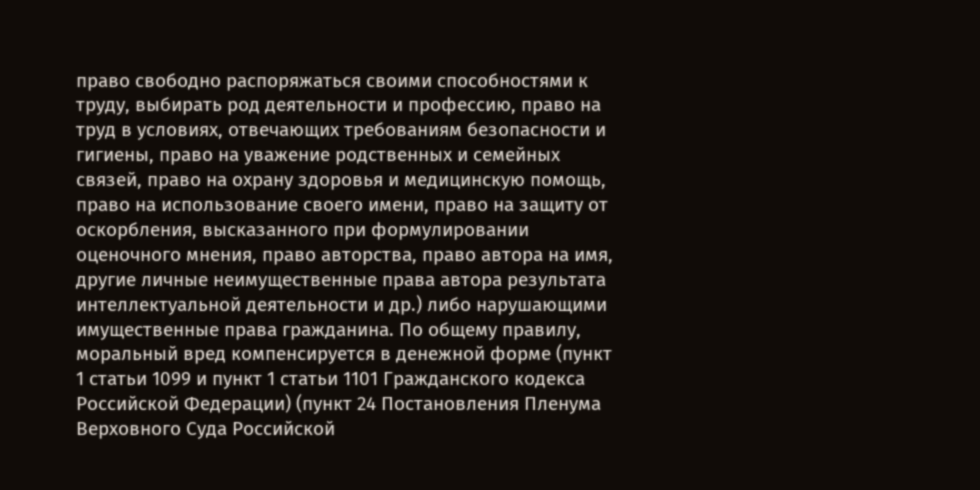право свободно распоряжаться своими способностями к труду, выбирать род деятельности и профессию, право на труд в условиях, отвечающих требованиям безопасности и гигиены, право на уважение родственных и семейных связей, право на охрану здоровья и медицинскую помощь, право на использование своего имени, право на защиту от оскорбления, высказанного при формулировании оценочного мнения, право авторства, право автора на имя, другие личные неимущественные права автора результата интеллектуальной деятельности и др.) либо нарушающими имущественные права гражданина. По общему правилу, моральный вред компенсируется в денежной форме (пункт 1 статьи 1099 и пункт 1 статьи 1101 Гражданского кодекса Российской Федерации) (пункт 24 Постановления Пленума Верховного Суда Российской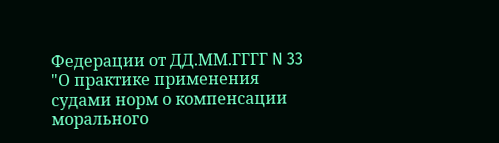Федерации от ДД.ММ.ГГГГ N 33 "О практике применения судами норм о компенсации морального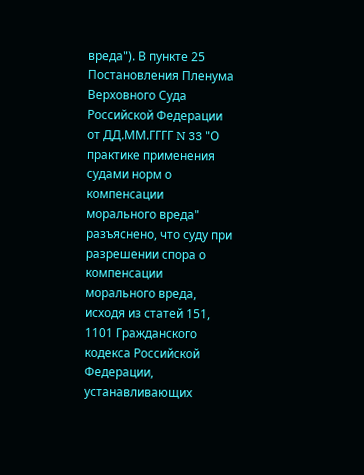вреда"). В пункте 25 Постановления Пленума Верховного Суда Российской Федерации от ДД.ММ.ГГГГ N 33 "О практике применения судами норм о компенсации морального вреда" разъяснено, что суду при разрешении спора о компенсации морального вреда, исходя из статей 151, 1101 Гражданского кодекса Российской Федерации, устанавливающих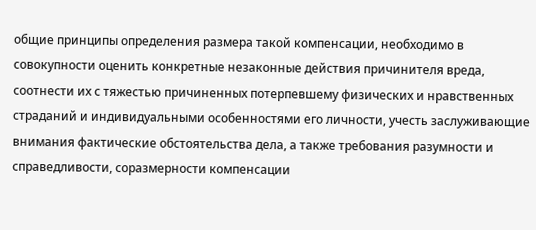общие принципы определения размера такой компенсации, необходимо в совокупности оценить конкретные незаконные действия причинителя вреда, соотнести их с тяжестью причиненных потерпевшему физических и нравственных страданий и индивидуальными особенностями его личности, учесть заслуживающие внимания фактические обстоятельства дела, а также требования разумности и справедливости, соразмерности компенсации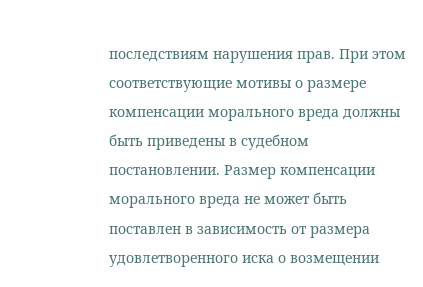последствиям нарушения прав. При этом соответствующие мотивы о размере компенсации морального вреда должны быть приведены в судебном постановлении. Размер компенсации морального вреда не может быть поставлен в зависимость от размера удовлетворенного иска о возмещении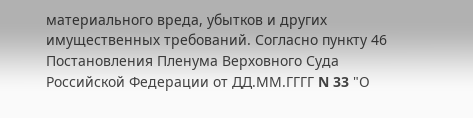материального вреда, убытков и других имущественных требований. Согласно пункту 46 Постановления Пленума Верховного Суда Российской Федерации от ДД.ММ.ГГГГ N 33 "О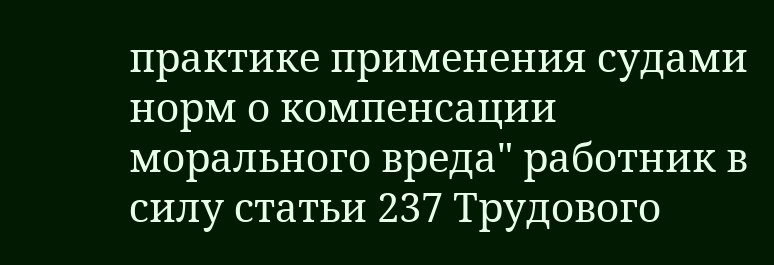практике применения судами норм о компенсации морального вреда" работник в силу статьи 237 Трудового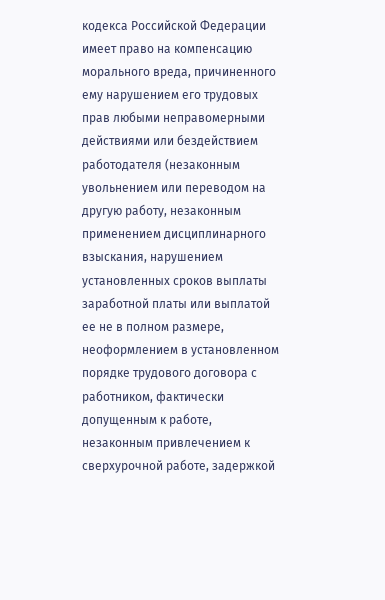кодекса Российской Федерации имеет право на компенсацию морального вреда, причиненного ему нарушением его трудовых прав любыми неправомерными действиями или бездействием работодателя (незаконным увольнением или переводом на другую работу, незаконным применением дисциплинарного взыскания, нарушением установленных сроков выплаты заработной платы или выплатой ее не в полном размере, неоформлением в установленном порядке трудового договора с работником, фактически допущенным к работе, незаконным привлечением к сверхурочной работе, задержкой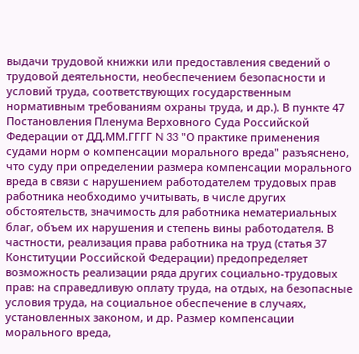выдачи трудовой книжки или предоставления сведений о трудовой деятельности, необеспечением безопасности и условий труда, соответствующих государственным нормативным требованиям охраны труда, и др.). В пункте 47 Постановления Пленума Верховного Суда Российской Федерации от ДД.ММ.ГГГГ N 33 "О практике применения судами норм о компенсации морального вреда" разъяснено, что суду при определении размера компенсации морального вреда в связи с нарушением работодателем трудовых прав работника необходимо учитывать, в числе других обстоятельств, значимость для работника нематериальных благ, объем их нарушения и степень вины работодателя. В частности, реализация права работника на труд (статья 37 Конституции Российской Федерации) предопределяет возможность реализации ряда других социально-трудовых прав: на справедливую оплату труда, на отдых, на безопасные условия труда, на социальное обеспечение в случаях, установленных законом, и др. Размер компенсации морального вреда,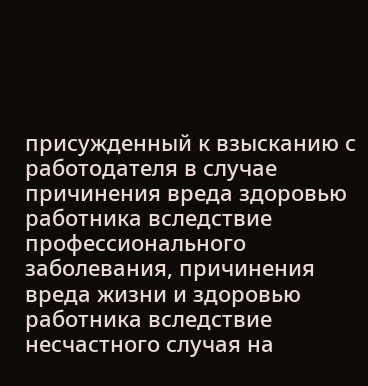присужденный к взысканию с работодателя в случае причинения вреда здоровью работника вследствие профессионального заболевания, причинения вреда жизни и здоровью работника вследствие несчастного случая на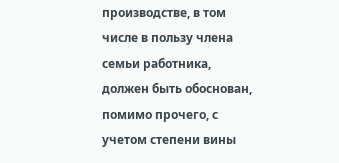производстве, в том числе в пользу члена семьи работника, должен быть обоснован, помимо прочего, с учетом степени вины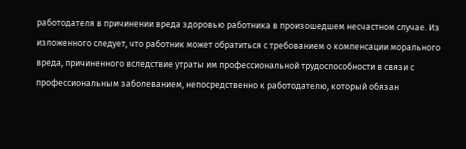работодателя в причинении вреда здоровью работника в произошедшем несчастном случае. Из изложенного следует, что работник может обратиться с требованием о компенсации морального вреда, причиненного вследствие утраты им профессиональной трудоспособности в связи с профессиональным заболеванием, непосредственно к работодателю, который обязан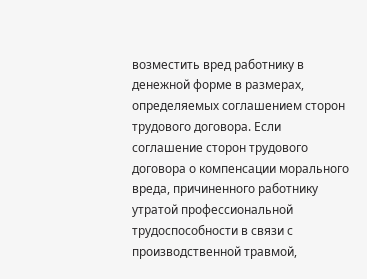возместить вред работнику в денежной форме в размерах, определяемых соглашением сторон трудового договора. Если соглашение сторон трудового договора о компенсации морального вреда, причиненного работнику утратой профессиональной трудоспособности в связи с производственной травмой,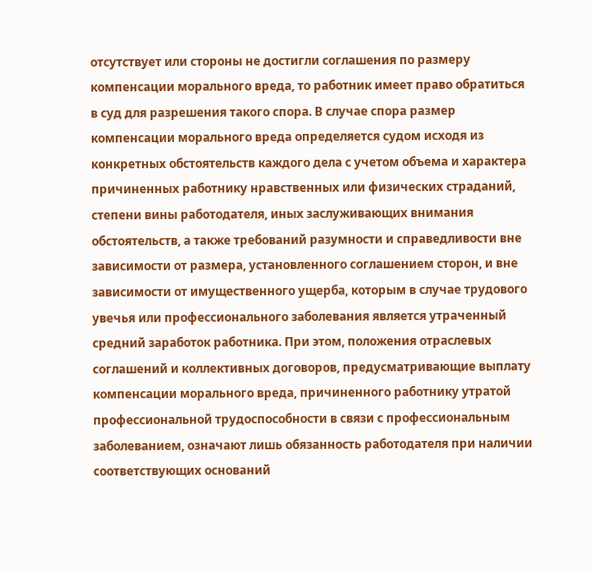отсутствует или стороны не достигли соглашения по размеру компенсации морального вреда, то работник имеет право обратиться в суд для разрешения такого спора. В случае спора размер компенсации морального вреда определяется судом исходя из конкретных обстоятельств каждого дела с учетом объема и характера причиненных работнику нравственных или физических страданий, степени вины работодателя, иных заслуживающих внимания обстоятельств, а также требований разумности и справедливости вне зависимости от размера, установленного соглашением сторон, и вне зависимости от имущественного ущерба, которым в случае трудового увечья или профессионального заболевания является утраченный средний заработок работника. При этом, положения отраслевых соглашений и коллективных договоров, предусматривающие выплату компенсации морального вреда, причиненного работнику утратой профессиональной трудоспособности в связи с профессиональным заболеванием, означают лишь обязанность работодателя при наличии соответствующих оснований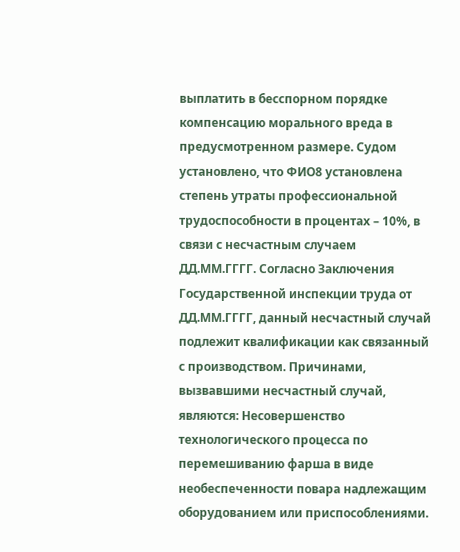выплатить в бесспорном порядке компенсацию морального вреда в предусмотренном размере. Судом установлено, что ФИО8 установлена степень утраты профессиональной трудоспособности в процентах – 10%, в связи с несчастным случаем ДД.ММ.ГГГГ. Согласно Заключения Государственной инспекции труда от ДД.ММ.ГГГГ, данный несчастный случай подлежит квалификации как связанный с производством. Причинами, вызвавшими несчастный случай, являются: Несовершенство технологического процесса по перемешиванию фарша в виде необеспеченности повара надлежащим оборудованием или приспособлениями.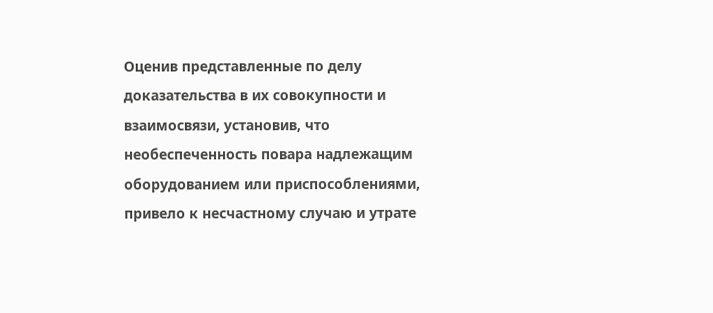Оценив представленные по делу доказательства в их совокупности и взаимосвязи, установив, что необеспеченность повара надлежащим оборудованием или приспособлениями, привело к несчастному случаю и утрате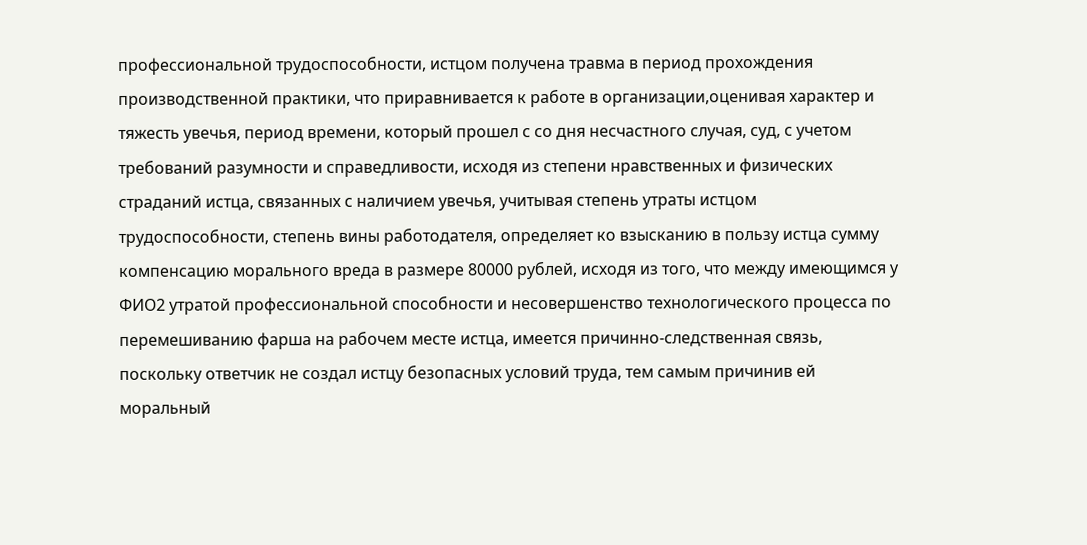профессиональной трудоспособности, истцом получена травма в период прохождения производственной практики, что приравнивается к работе в организации,оценивая характер и тяжесть увечья, период времени, который прошел с со дня несчастного случая, суд, с учетом требований разумности и справедливости, исходя из степени нравственных и физических страданий истца, связанных с наличием увечья, учитывая степень утраты истцом трудоспособности, степень вины работодателя, определяет ко взысканию в пользу истца сумму компенсацию морального вреда в размере 80000 рублей, исходя из того, что между имеющимся у ФИО2 утратой профессиональной способности и несовершенство технологического процесса по перемешиванию фарша на рабочем месте истца, имеется причинно-следственная связь, поскольку ответчик не создал истцу безопасных условий труда, тем самым причинив ей моральный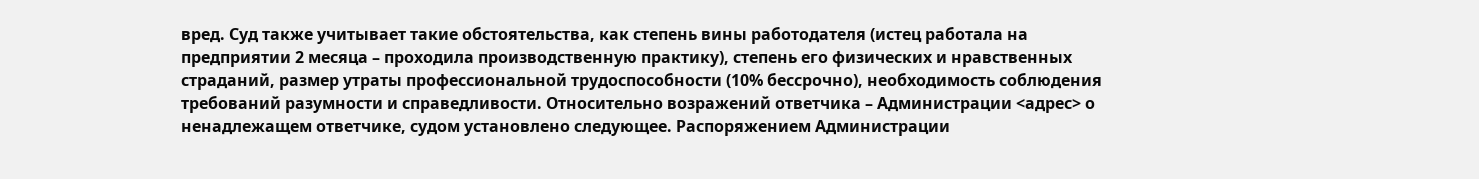вред. Суд также учитывает такие обстоятельства, как степень вины работодателя (истец работала на предприятии 2 месяца – проходила производственную практику), степень его физических и нравственных страданий, размер утраты профессиональной трудоспособности (10% бессрочно), необходимость соблюдения требований разумности и справедливости. Относительно возражений ответчика – Администрации <адрес> о ненадлежащем ответчике, судом установлено следующее. Распоряжением Администрации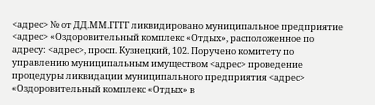<адрес> № от ДД.ММ.ГГГГ ликвидировано муниципальное предприятие <адрес> «Оздоровительный комплекс «Отдых», расположенное по адресу: <адрес>, просп. Кузнецкий, 102. Поручено комитету по управлению муниципальным имуществом <адрес> проведение процедуры ликвидации муниципального предприятия <адрес> «Оздоровительный комплекс «Отдых» в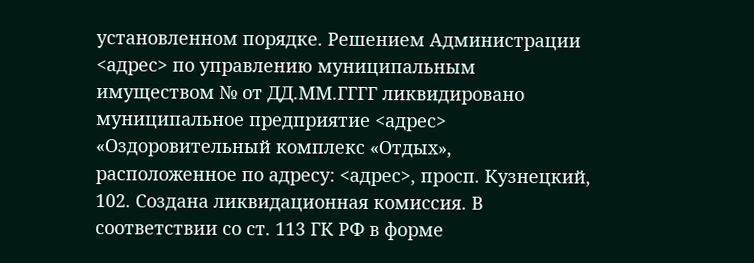установленном порядке. Решением Администрации <адрес> по управлению муниципальным имуществом № от ДД.ММ.ГГГГ ликвидировано муниципальное предприятие <адрес> «Оздоровительный комплекс «Отдых», расположенное по адресу: <адрес>, просп. Кузнецкий, 102. Создана ликвидационная комиссия. В соответствии со ст. 113 ГК РФ в форме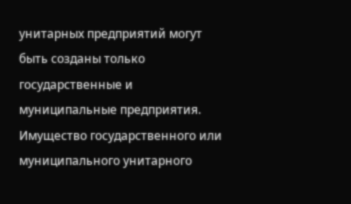унитарных предприятий могут быть созданы только государственные и муниципальные предприятия. Имущество государственного или муниципального унитарного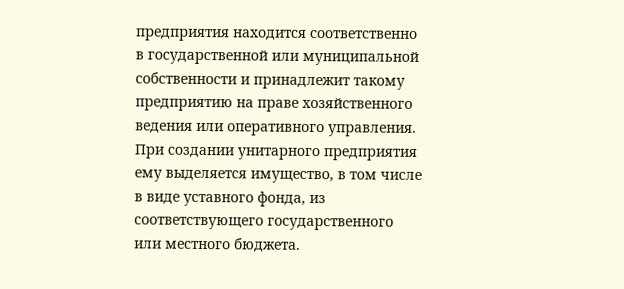предприятия находится соответственно в государственной или муниципальной собственности и принадлежит такому предприятию на праве хозяйственного ведения или оперативного управления. При создании унитарного предприятия ему выделяется имущество, в том числе в виде уставного фонда, из соответствующего государственного или местного бюджета.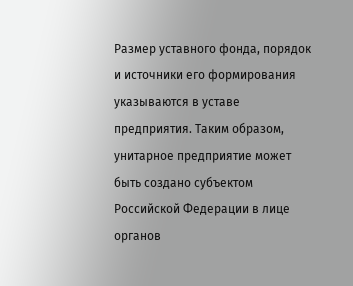Размер уставного фонда, порядок и источники его формирования указываются в уставе предприятия. Таким образом, унитарное предприятие может быть создано субъектом Российской Федерации в лице органов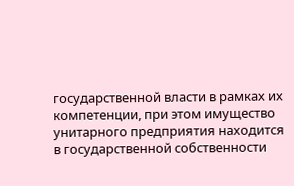государственной власти в рамках их компетенции, при этом имущество унитарного предприятия находится в государственной собственности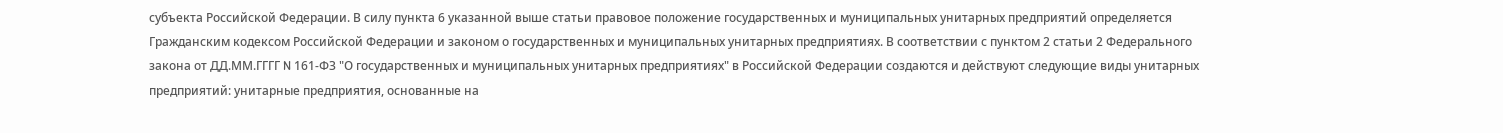субъекта Российской Федерации. В силу пункта 6 указанной выше статьи правовое положение государственных и муниципальных унитарных предприятий определяется Гражданским кодексом Российской Федерации и законом о государственных и муниципальных унитарных предприятиях. В соответствии с пунктом 2 статьи 2 Федерального закона от ДД.ММ.ГГГГ N 161-ФЗ "О государственных и муниципальных унитарных предприятиях" в Российской Федерации создаются и действуют следующие виды унитарных предприятий: унитарные предприятия, основанные на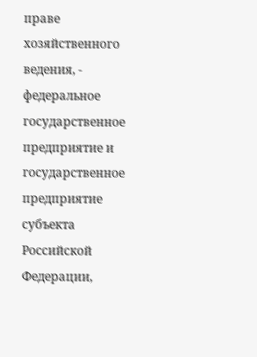праве хозяйственного ведения, - федеральное государственное предприятие и государственное предприятие субъекта Российской Федерации,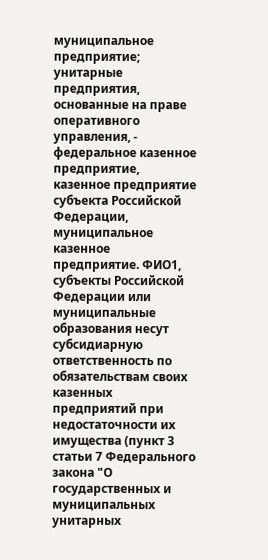муниципальное предприятие; унитарные предприятия, основанные на праве оперативного управления, - федеральное казенное предприятие, казенное предприятие субъекта Российской Федерации, муниципальное казенное предприятие. ФИО1, субъекты Российской Федерации или муниципальные образования несут субсидиарную ответственность по обязательствам своих казенных предприятий при недостаточности их имущества (пункт 3 статьи 7 Федерального закона "О государственных и муниципальных унитарных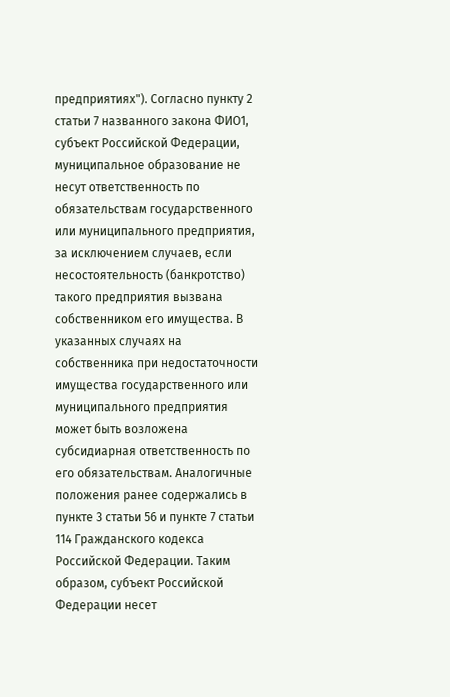предприятиях"). Согласно пункту 2 статьи 7 названного закона ФИО1, субъект Российской Федерации, муниципальное образование не несут ответственность по обязательствам государственного или муниципального предприятия, за исключением случаев, если несостоятельность (банкротство) такого предприятия вызвана собственником его имущества. В указанных случаях на собственника при недостаточности имущества государственного или муниципального предприятия может быть возложена субсидиарная ответственность по его обязательствам. Аналогичные положения ранее содержались в пункте 3 статьи 56 и пункте 7 статьи 114 Гражданского кодекса Российской Федерации. Таким образом, субъект Российской Федерации несет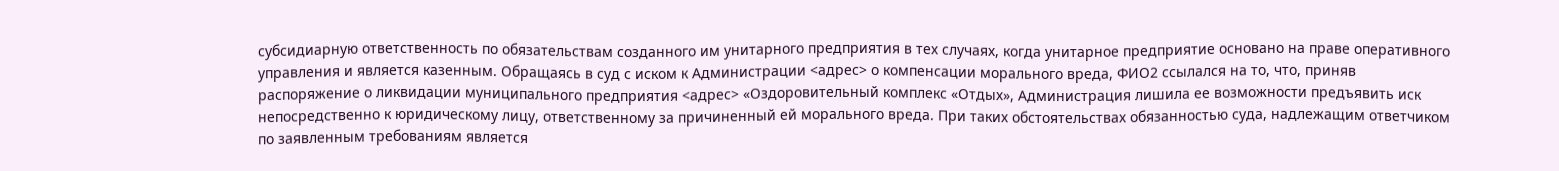субсидиарную ответственность по обязательствам созданного им унитарного предприятия в тех случаях, когда унитарное предприятие основано на праве оперативного управления и является казенным. Обращаясь в суд с иском к Администрации <адрес> о компенсации морального вреда, ФИО2 ссылался на то, что, приняв распоряжение о ликвидации муниципального предприятия <адрес> «Оздоровительный комплекс «Отдых», Администрация лишила ее возможности предъявить иск непосредственно к юридическому лицу, ответственному за причиненный ей морального вреда. При таких обстоятельствах обязанностью суда, надлежащим ответчиком по заявленным требованиям является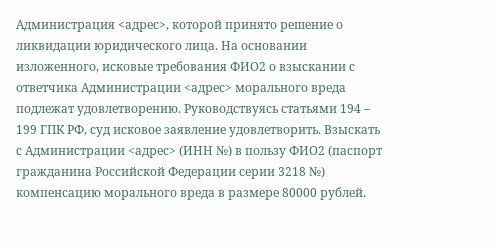Администрация <адрес>, которой принято решение о ликвидации юридического лица. На основании изложенного, исковые требования ФИО2 о взыскании с ответчика Администрации <адрес> морального вреда подлежат удовлетворению. Руководствуясь статьями 194 – 199 ГПК РФ, суд исковое заявление удовлетворить. Взыскать с Администрации <адрес> (ИНН №) в пользу ФИО2 (паспорт гражданина Российской Федерации серии 3218 №) компенсацию морального вреда в размере 80000 рублей.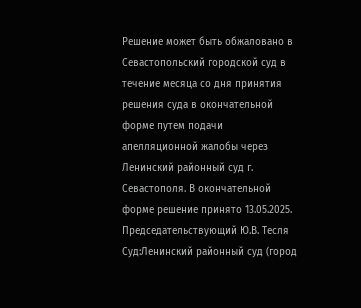Решение может быть обжаловано в Севастопольский городской суд в течение месяца со дня принятия решения суда в окончательной форме путем подачи апелляционной жалобы через Ленинский районный суд г. Севастополя. В окончательной форме решение принято 13.05.2025. Председательствующий Ю.В. Тесля Суд:Ленинский районный суд (город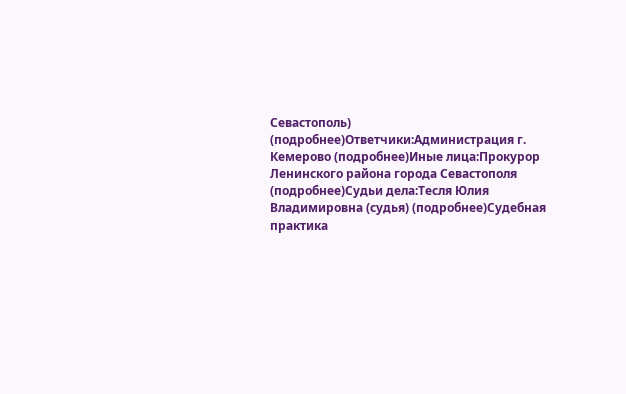Севастополь) (подробнее)Ответчики:Администрация г. Кемерово (подробнее)Иные лица:Прокурор Ленинского района города Севастополя (подробнее)Судьи дела:Тесля Юлия Владимировна (судья) (подробнее)Судебная практика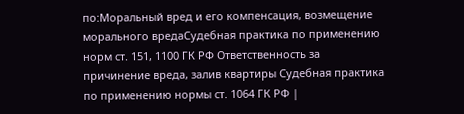по:Моральный вред и его компенсация, возмещение морального вредаСудебная практика по применению норм ст. 151, 1100 ГК РФ Ответственность за причинение вреда, залив квартиры Судебная практика по применению нормы ст. 1064 ГК РФ |